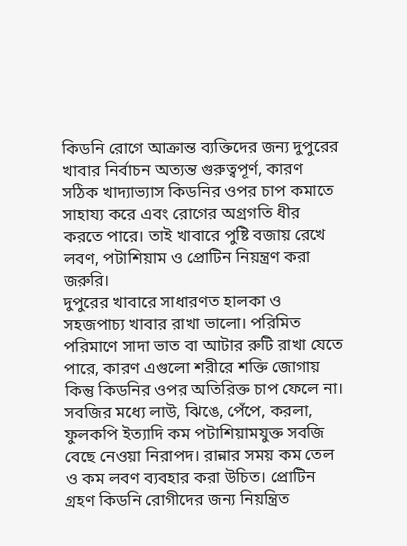কিডনি রোগে আক্রান্ত ব্যক্তিদের জন্য দুপুরের খাবার নির্বাচন অত্যন্ত গুরুত্বপূর্ণ, কারণ সঠিক খাদ্যাভ্যাস কিডনির ওপর চাপ কমাতে সাহায্য করে এবং রোগের অগ্রগতি ধীর করতে পারে। তাই খাবারে পুষ্টি বজায় রেখে লবণ, পটাশিয়াম ও প্রোটিন নিয়ন্ত্রণ করা জরুরি।
দুপুরের খাবারে সাধারণত হালকা ও সহজপাচ্য খাবার রাখা ভালো। পরিমিত পরিমাণে সাদা ভাত বা আটার রুটি রাখা যেতে পারে, কারণ এগুলো শরীরে শক্তি জোগায় কিন্তু কিডনির ওপর অতিরিক্ত চাপ ফেলে না। সবজির মধ্যে লাউ, ঝিঙে, পেঁপে, করলা, ফুলকপি ইত্যাদি কম পটাশিয়ামযুক্ত সবজি বেছে নেওয়া নিরাপদ। রান্নার সময় কম তেল ও কম লবণ ব্যবহার করা উচিত। প্রোটিন গ্রহণ কিডনি রোগীদের জন্য নিয়ন্ত্রিত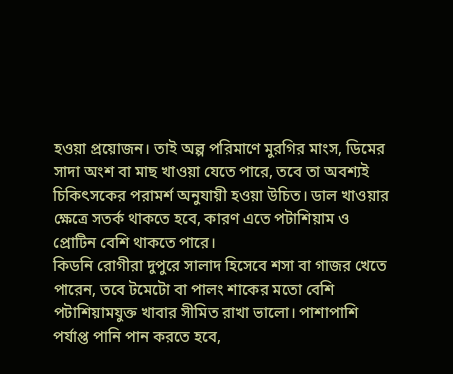হওয়া প্রয়োজন। তাই অল্প পরিমাণে মুরগির মাংস, ডিমের সাদা অংশ বা মাছ খাওয়া যেতে পারে, তবে তা অবশ্যই চিকিৎসকের পরামর্শ অনুযায়ী হওয়া উচিত। ডাল খাওয়ার ক্ষেত্রে সতর্ক থাকতে হবে, কারণ এতে পটাশিয়াম ও প্রোটিন বেশি থাকতে পারে।
কিডনি রোগীরা দুপুরে সালাদ হিসেবে শসা বা গাজর খেতে পারেন, তবে টমেটো বা পালং শাকের মতো বেশি পটাশিয়ামযুক্ত খাবার সীমিত রাখা ভালো। পাশাপাশি পর্যাপ্ত পানি পান করতে হবে,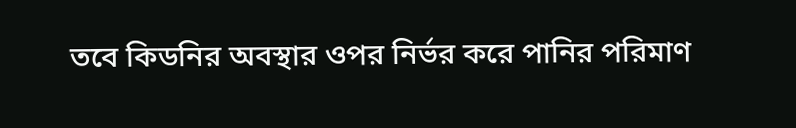তবে কিডনির অবস্থার ওপর নির্ভর করে পানির পরিমাণ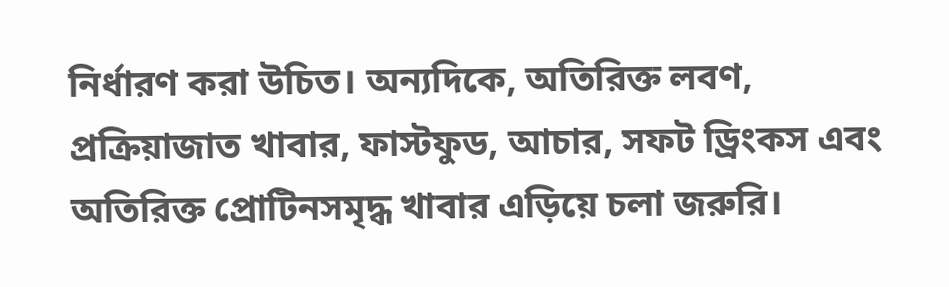নির্ধারণ করা উচিত। অন্যদিকে, অতিরিক্ত লবণ, প্রক্রিয়াজাত খাবার, ফাস্টফুড, আচার, সফট ড্রিংকস এবং অতিরিক্ত প্রোটিনসমৃদ্ধ খাবার এড়িয়ে চলা জরুরি।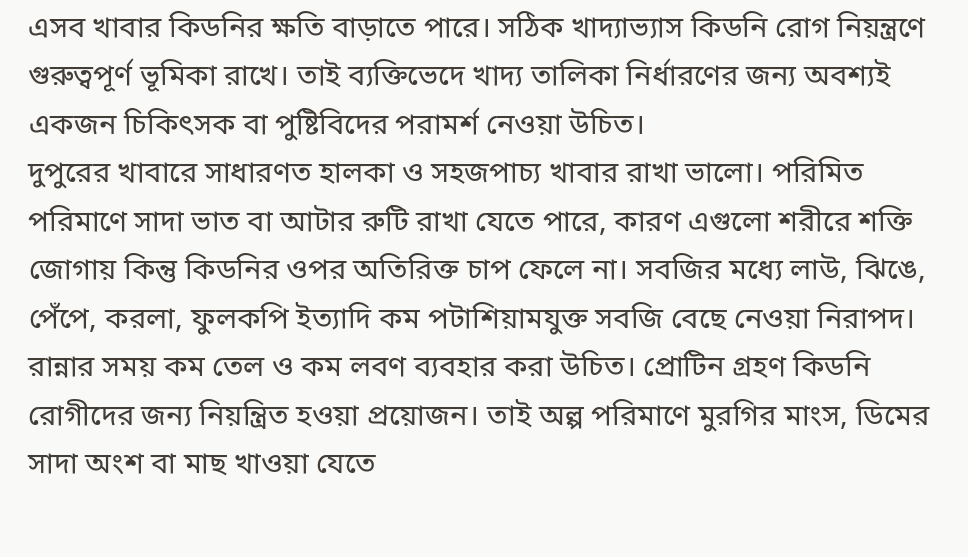এসব খাবার কিডনির ক্ষতি বাড়াতে পারে। সঠিক খাদ্যাভ্যাস কিডনি রোগ নিয়ন্ত্রণে গুরুত্বপূর্ণ ভূমিকা রাখে। তাই ব্যক্তিভেদে খাদ্য তালিকা নির্ধারণের জন্য অবশ্যই একজন চিকিৎসক বা পুষ্টিবিদের পরামর্শ নেওয়া উচিত।
দুপুরের খাবারে সাধারণত হালকা ও সহজপাচ্য খাবার রাখা ভালো। পরিমিত পরিমাণে সাদা ভাত বা আটার রুটি রাখা যেতে পারে, কারণ এগুলো শরীরে শক্তি জোগায় কিন্তু কিডনির ওপর অতিরিক্ত চাপ ফেলে না। সবজির মধ্যে লাউ, ঝিঙে, পেঁপে, করলা, ফুলকপি ইত্যাদি কম পটাশিয়ামযুক্ত সবজি বেছে নেওয়া নিরাপদ। রান্নার সময় কম তেল ও কম লবণ ব্যবহার করা উচিত। প্রোটিন গ্রহণ কিডনি রোগীদের জন্য নিয়ন্ত্রিত হওয়া প্রয়োজন। তাই অল্প পরিমাণে মুরগির মাংস, ডিমের সাদা অংশ বা মাছ খাওয়া যেতে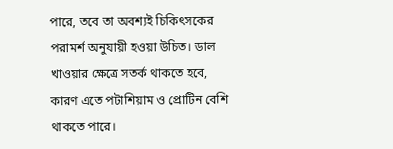পারে, তবে তা অবশ্যই চিকিৎসকের পরামর্শ অনুযায়ী হওয়া উচিত। ডাল খাওয়ার ক্ষেত্রে সতর্ক থাকতে হবে, কারণ এতে পটাশিয়াম ও প্রোটিন বেশি থাকতে পারে।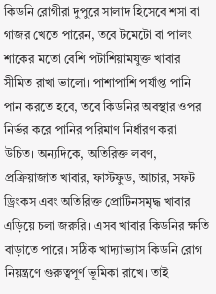কিডনি রোগীরা দুপুরে সালাদ হিসেবে শসা বা গাজর খেতে পারেন, তবে টমেটো বা পালং শাকের মতো বেশি পটাশিয়ামযুক্ত খাবার সীমিত রাখা ভালো। পাশাপাশি পর্যাপ্ত পানি পান করতে হবে, তবে কিডনির অবস্থার ওপর নির্ভর করে পানির পরিমাণ নির্ধারণ করা উচিত। অন্যদিকে, অতিরিক্ত লবণ, প্রক্রিয়াজাত খাবার, ফাস্টফুড, আচার, সফট ড্রিংকস এবং অতিরিক্ত প্রোটিনসমৃদ্ধ খাবার এড়িয়ে চলা জরুরি। এসব খাবার কিডনির ক্ষতি বাড়াতে পারে। সঠিক খাদ্যাভ্যাস কিডনি রোগ নিয়ন্ত্রণে গুরুত্বপূর্ণ ভূমিকা রাখে। তাই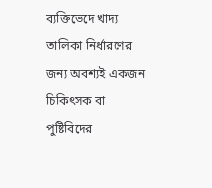ব্যক্তিভেদে খাদ্য তালিকা নির্ধারণের জন্য অবশ্যই একজন চিকিৎসক বা পুষ্টিবিদের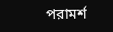পরামর্শ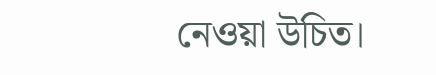নেওয়া উচিত।